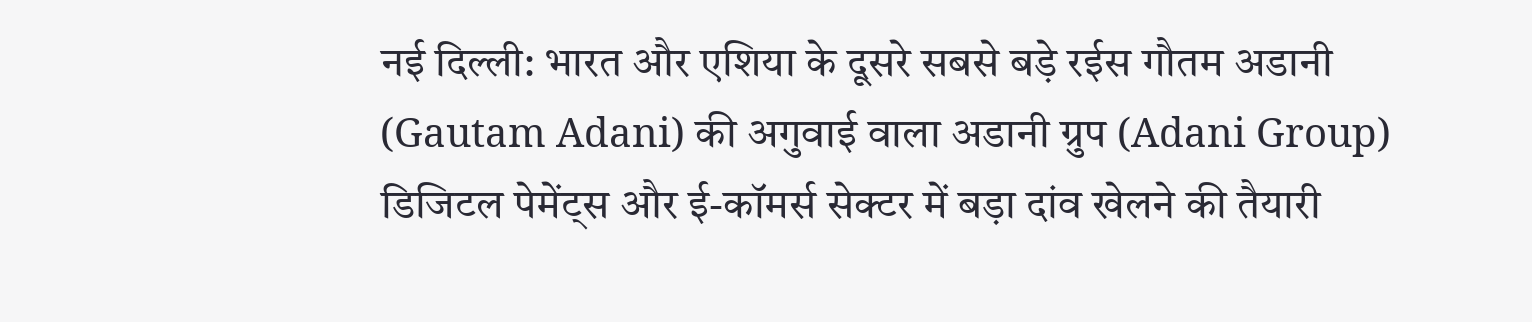नई दिल्ली: भारत और एशिया के दूसरे सबसे बड़े रईस गौतम अडानी (Gautam Adani) की अगुवाई वाला अडानी ग्रुप (Adani Group) डिजिटल पेमेंट्स और ई-कॉमर्स सेक्टर में बड़ा दांव खेलने की तैयारी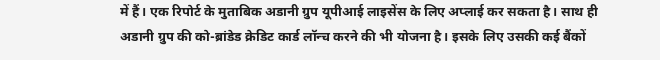में हैं। एक रिपोर्ट के मुताबिक अडानी ग्रुप यूपीआई लाइसेंस के लिए अप्लाई कर सकता है। साथ ही अडानी ग्रुप की को-ब्रांडेड क्रेडिट कार्ड लॉन्च करने की भी योजना है। इसके लिए उसकी कई बैंकों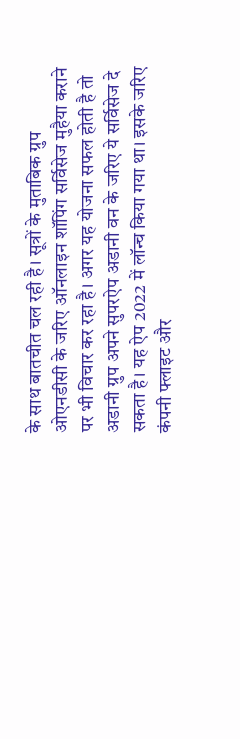के साथ बातचीत चल रही है। सूत्रों के मुताबिक ग्रुप ओएनडीसी के जरिए ऑनलाइन शॉपिंग सर्विसेज मुहैया कराने पर भी विचार कर रहा है। अगर यह योजना सफल होती है तो अडानी ग्रुप अपने सुपरऐप अडानी वन के जरिए ये सर्विसेज दे सकता है। यह ऐप 2022 में लॉन्च किया गया था। इसके जरिए कंपनी फ्लाइट और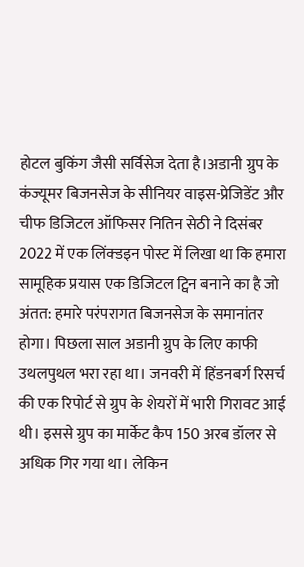होटल बुकिंग जैसी सर्विसेज देता है।अडानी ग्रुप के कंज्यूमर बिजनसेज के सीनियर वाइस-प्रेजिडेंट और चीफ डिजिटल ऑफिसर नितिन सेठी ने दिसंबर 2022 में एक लिंक्डइन पोस्ट में लिखा था कि हमारा सामूहिक प्रयास एक डिजिटल ट्विन बनाने का है जो अंतत: हमारे परंपरागत बिजनसेज के समानांतर होगा। पिछला साल अडानी ग्रुप के लिए काफी उथलपुथल भरा रहा था। जनवरी में हिंडनबर्ग रिसर्च की एक रिपोर्ट से ग्रुप के शेयरों में भारी गिरावट आई थी। इससे ग्रुप का मार्केट कैप 150 अरब डॉलर से अधिक गिर गया था। लेकिन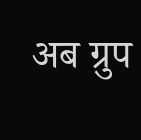अब ग्रुप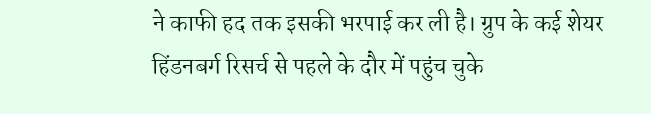ने काफी हद तक इसकी भरपाई कर ली है। ग्रुप के कई शेयर हिंडनबर्ग रिसर्च से पहले के दौर में पहुंच चुके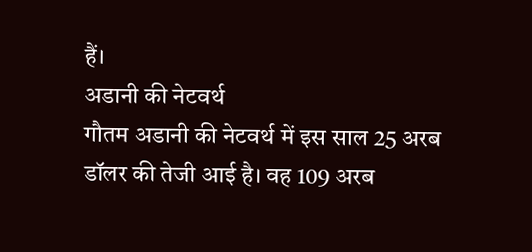हैं।
अडानी की नेटवर्थ
गौतम अडानी की नेटवर्थ में इस साल 25 अरब डॉलर की तेजी आई है। वह 109 अरब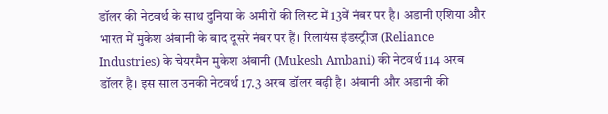डॉलर की नेटवर्थ के साथ दुनिया के अमीरों की लिस्ट में 13वें नंबर पर है। अडानी एशिया और भारत में मुकेश अंबानी के बाद दूसरे नंबर पर हैं। रिलायंस इंडस्ट्रीज (Reliance Industries) के चेयरमैन मुकेश अंबानी (Mukesh Ambani) की नेटवर्थ 114 अरब डॉलर है। इस साल उनकी नेटवर्थ 17.3 अरब डॉलर बढ़ी है। अंबानी और अडानी की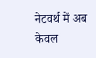नेटवर्थ में अब केवल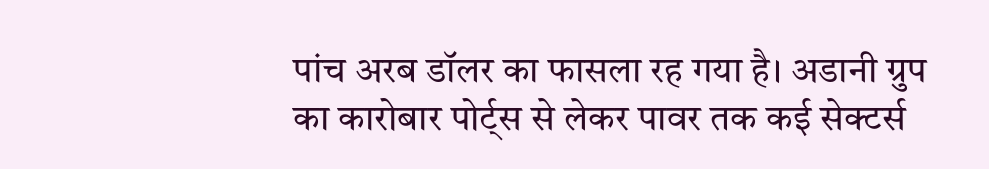पांच अरब डॉलर का फासला रह गया है। अडानी ग्रुप का कारोबार पोर्ट्स से लेकर पावर तक कई सेक्टर्स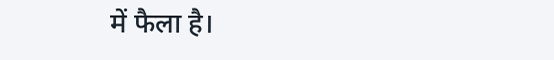में फैला है।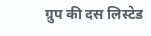ग्रुप की दस लिस्टेड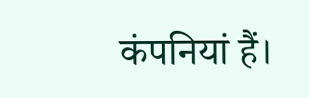कंपनियां हैं।